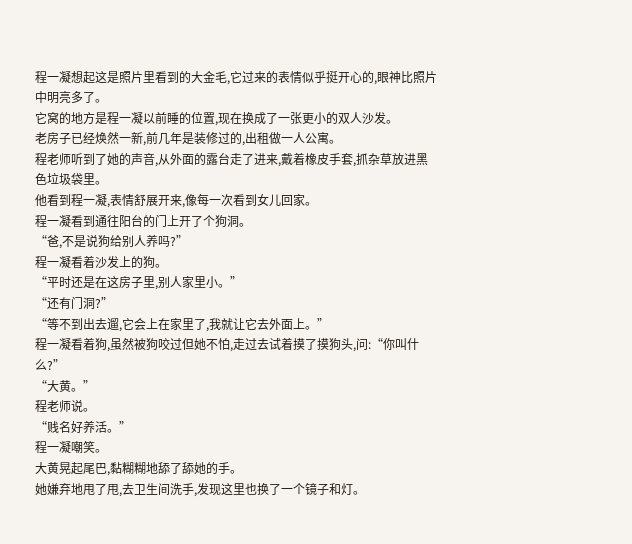程一凝想起这是照片里看到的大金毛,它过来的表情似乎挺开心的,眼神比照片中明亮多了。
它窝的地方是程一凝以前睡的位置,现在换成了一张更小的双人沙发。
老房子已经焕然一新,前几年是装修过的,出租做一人公寓。
程老师听到了她的声音,从外面的露台走了进来,戴着橡皮手套,抓杂草放进黑色垃圾袋里。
他看到程一凝,表情舒展开来,像每一次看到女儿回家。
程一凝看到通往阳台的门上开了个狗洞。
“爸,不是说狗给别人养吗?”
程一凝看着沙发上的狗。
“平时还是在这房子里,别人家里小。”
“还有门洞?”
“等不到出去遛,它会上在家里了,我就让它去外面上。”
程一凝看着狗,虽然被狗咬过但她不怕,走过去试着摸了摸狗头,问:“你叫什么?”
“大黄。”
程老师说。
“贱名好养活。”
程一凝嘲笑。
大黄晃起尾巴,黏糊糊地舔了舔她的手。
她嫌弃地甩了甩,去卫生间洗手,发现这里也换了一个镜子和灯。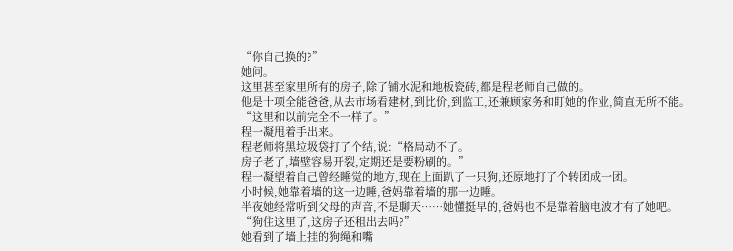“你自己换的?”
她问。
这里甚至家里所有的房子,除了铺水泥和地板瓷砖,都是程老师自己做的。
他是十项全能爸爸,从去市场看建材,到比价,到监工,还兼顾家务和盯她的作业,简直无所不能。
“这里和以前完全不一样了。”
程一凝甩着手出来。
程老师将黑垃圾袋打了个结,说:“格局动不了。
房子老了,墙壁容易开裂,定期还是要粉刷的。”
程一凝望着自己曾经睡觉的地方,现在上面趴了一只狗,还原地打了个转团成一团。
小时候,她靠着墙的这一边睡,爸妈靠着墙的那一边睡。
半夜她经常听到父母的声音,不是聊天……她懂挺早的,爸妈也不是靠着脑电波才有了她吧。
“狗住这里了,这房子还租出去吗?”
她看到了墙上挂的狗绳和嘴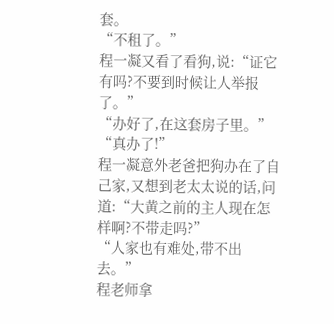套。
“不租了。”
程一凝又看了看狗,说:“证它有吗?不要到时候让人举报了。”
“办好了,在这套房子里。”
“真办了!”
程一凝意外老爸把狗办在了自己家,又想到老太太说的话,问道:“大黄之前的主人现在怎样啊?不带走吗?”
“人家也有难处,带不出去。”
程老师拿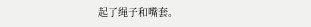起了绳子和嘴套。